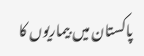پاکستان میں بیماریوں کا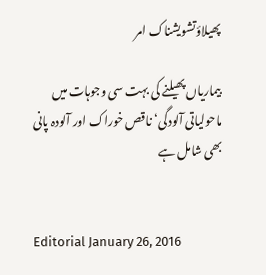پھیلاؤتشویشناک امر

بیماریاں پھیلنے کی بہت سی وجوہات میں ماحولیاتی آلودگی‘ ناقص خوراک اور آلودہ پانی بھی شامل ہے


Editorial January 26, 2016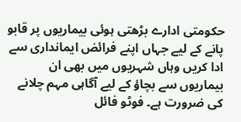حکومتی ادارے بڑھتی ہوئی بیماریوں پر قابو پانے کے لیے جہاں اپنے فرائض ایمانداری سے ادا کریں وہاں شہریوں میں بھی ان بیماریوں سے بچاؤ کے لیے آگاہی مہم چلانے کی ضرورت ہے۔ فوٹو فائل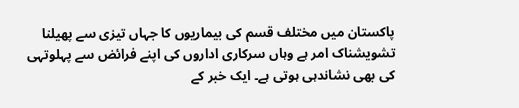پاکستان میں مختلف قسم کی بیماریوں کا جہاں تیزی سے پھیلنا تشویشناک امر ہے وہاں سرکاری اداروں کی اپنے فرائض سے پہلوتہی کی بھی نشاندہی ہوتی ہے۔ ایک خبر کے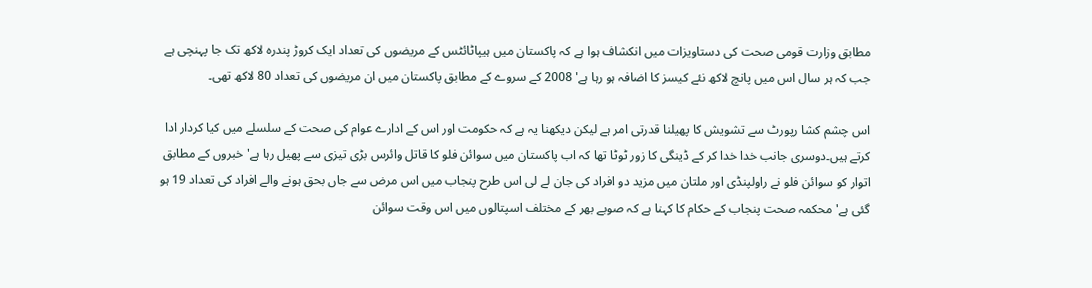مطابق وزارت قومی صحت کی دستاویزات میں انکشاف ہوا ہے کہ پاکستان میں ہیپاٹائٹس کے مریضوں کی تعداد ایک کروڑ پندرہ لاکھ تک جا پہنچی ہے جب کہ ہر سال اس میں پانچ لاکھ نئے کیسز کا اضافہ ہو رہا ہے' 2008 کے سروے کے مطابق پاکستان میں ان مریضوں کی تعداد 80 لاکھ تھی۔

اس چشم کشا رپورٹ سے تشویش کا پھیلنا قدرتی امر ہے لیکن دیکھنا یہ ہے کہ حکومت اور اس کے ادارے عوام کی صحت کے سلسلے میں کیا کردار ادا کرتے ہیں۔دوسری جانب خدا خدا کر کے ڈینگی کا زور ٹوٹا تھا کہ اب پاکستان میں سوائن فلو کا قاتل وائرس بڑی تیزی سے پھیل رہا ہے' خبروں کے مطابق اتوار کو سوائن فلو نے راولپنڈی اور ملتان میں مزید دو افراد کی جان لے لی اس طرح پنجاب میں اس مرض سے جاں بحق ہونے والے افراد کی تعداد 19 ہو گئی ہے' محکمہ صحت پنجاب کے حکام کا کہنا ہے کہ صوبے بھر کے مختلف اسپتالوں میں اس وقت سوائن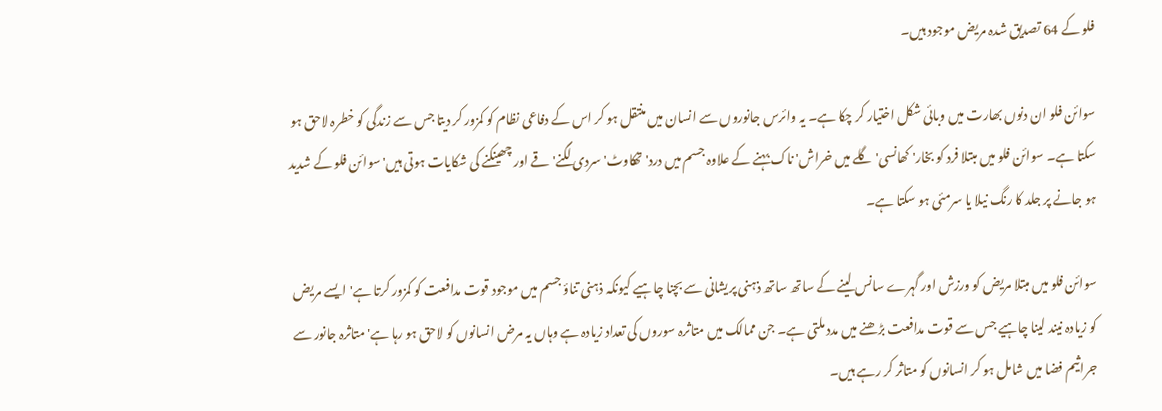فلو کے 64 تصدیق شدہ مریض موجود ہیں۔

سوائن فلو ان دنوں بھارت میں وبائی شکل اختیار کر چکا ہے۔ یہ وائرس جانوروں سے انسان میں منتقل ہو کر اس کے دفاعی نظام کو کمزور کر دیتا جس سے زندگی کو خطرہ لاحق ہو سکتا ہے۔ سوائن فلو میں مبتلا فرد کو بخار' کھانسی' گلے میں خراش' ناک بہنے کے علاوہ جسم میں درد' تھکاوٹ' سردی لگنے' قے اور چھینکنے کی شکایات ہوتی ہیں' سوائن فلو کے شدید ہو جانے پر جلد کا رنگ نیلا یا سرمئی ہو سکتا ہے۔

سوائن فلو میں مبتلا مریض کو ورزش اور گہرے سانس لینے کے ساتھ ساتھ ذہنی پریشانی سے بچنا چاہیے کیونکہ ذہنی تناؤ جسم میں موجود قوت مدافعت کو کمزور کرتا ہے' ایسے مریض کو زیادہ نیند لینا چاہیے جس سے قوت مدافعت بڑھنے میں مدد ملتی ہے۔ جن ممالک میں متاثرہ سوروں کی تعداد زیادہ ہے وہاں یہ مرض انسانوں کو لاحق ہو رہا ہے' متاثرہ جانور سے جراثیم فضا میں شامل ہو کر انسانوں کو متاثر کر رہے ہیں۔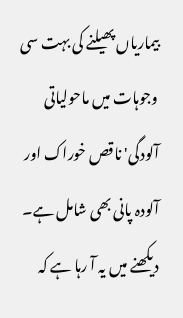بیماریاں پھیلنے کی بہت سی وجوہات میں ماحولیاتی آلودگی' ناقص خوراک اور آلودہ پانی بھی شامل ہے۔ دیکھنے میں یہ آ رہا ہے کہ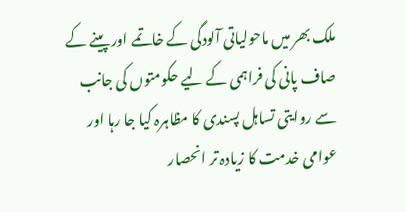ملک بھر میں ماحولیاتی آلودگی کے خاتمے اور پینے کے صاف پانی کی فراہمی کے لیے حکومتوں کی جانب سے روایتی تساہل پسندی کا مظاہرہ کیا جا رہا اور عوامی خدمت کا زیادہ تر انحصار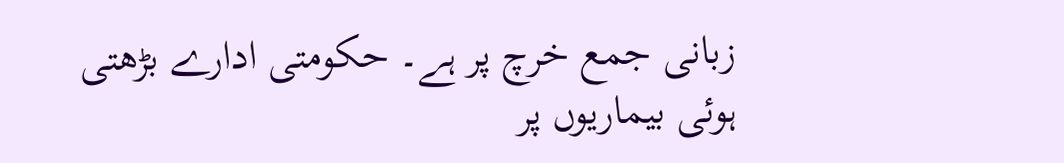زبانی جمع خرچ پر ہے۔ حکومتی ادارے بڑھتی ہوئی بیماریوں پر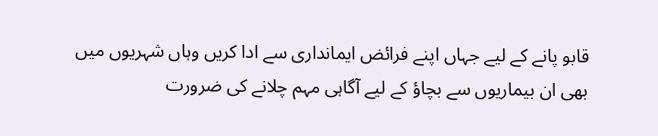قابو پانے کے لیے جہاں اپنے فرائض ایمانداری سے ادا کریں وہاں شہریوں میں بھی ان بیماریوں سے بچاؤ کے لیے آگاہی مہم چلانے کی ضرورت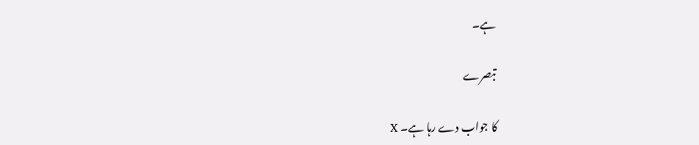ہے۔

تبصرے

کا جواب دے رہا ہے۔ X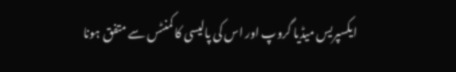ایکسپریس میڈیا گروپ اور اس کی پالیسی کا کمنٹس سے متفق ہونا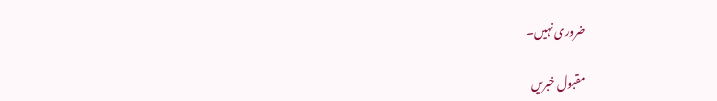ضروری نہیں۔

مقبول خبریں